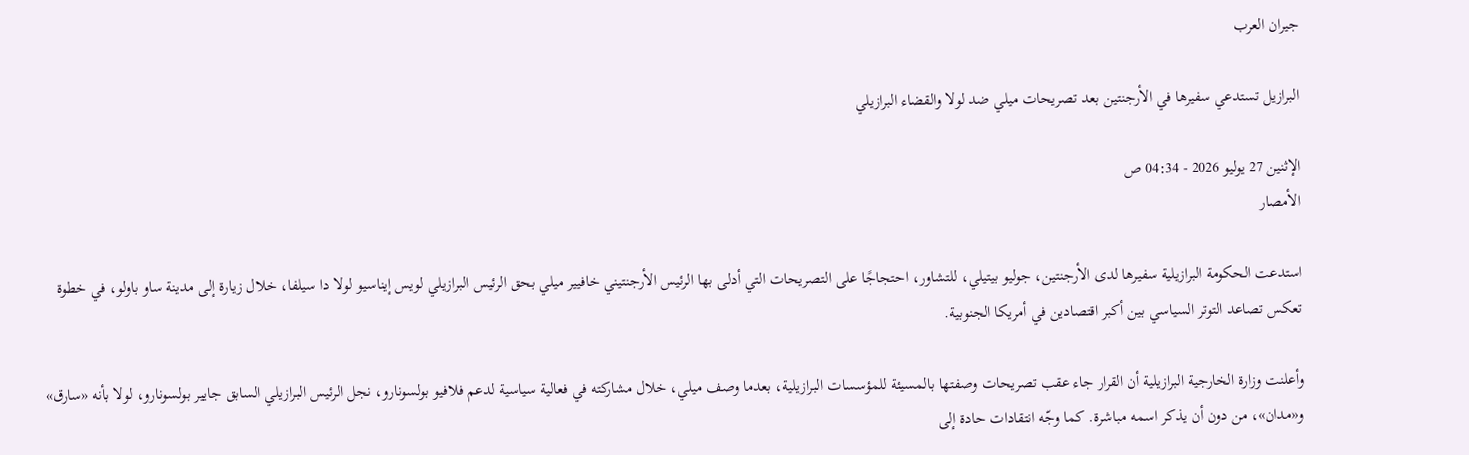جيران العرب

البرازيل تستدعي سفيرها في الأرجنتين بعد تصريحات ميلي ضد لولا والقضاء البرازيلي

الإثنين 27 يوليو 2026 - 04:34 ص
الأمصار

استدعت الحكومة البرازيلية سفيرها لدى الأرجنتين، جوليو بيتيلي، للتشاور، احتجاجًا على التصريحات التي أدلى بها الرئيس الأرجنتيني خافيير ميلي بحق الرئيس البرازيلي لويس إيناسيو لولا دا سيلفا، خلال زيارة إلى مدينة ساو باولو، في خطوة تعكس تصاعد التوتر السياسي بين أكبر اقتصادين في أمريكا الجنوبية.

وأعلنت وزارة الخارجية البرازيلية أن القرار جاء عقب تصريحات وصفتها بالمسيئة للمؤسسات البرازيلية، بعدما وصف ميلي، خلال مشاركته في فعالية سياسية لدعم فلافيو بولسونارو، نجل الرئيس البرازيلي السابق جايير بولسونارو، لولا بأنه «سارق» و«مدان»، من دون أن يذكر اسمه مباشرة. كما وجّه انتقادات حادة إلى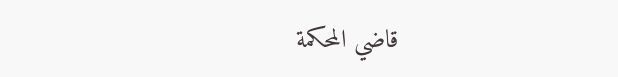قاضي المحكمة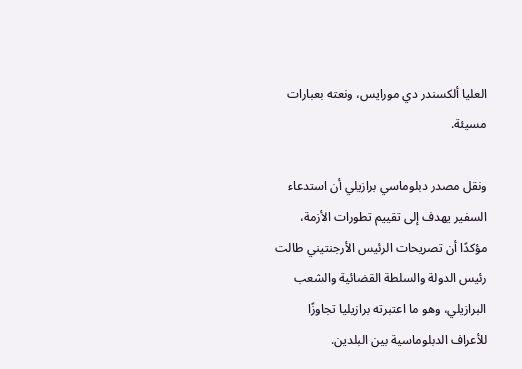العليا ألكسندر دي مورايس، ونعته بعبارات مسيئة.

ونقل مصدر دبلوماسي برازيلي أن استدعاء السفير يهدف إلى تقييم تطورات الأزمة، مؤكدًا أن تصريحات الرئيس الأرجنتيني طالت رئيس الدولة والسلطة القضائية والشعب البرازيلي، وهو ما اعتبرته برازيليا تجاوزًا للأعراف الدبلوماسية بين البلدين.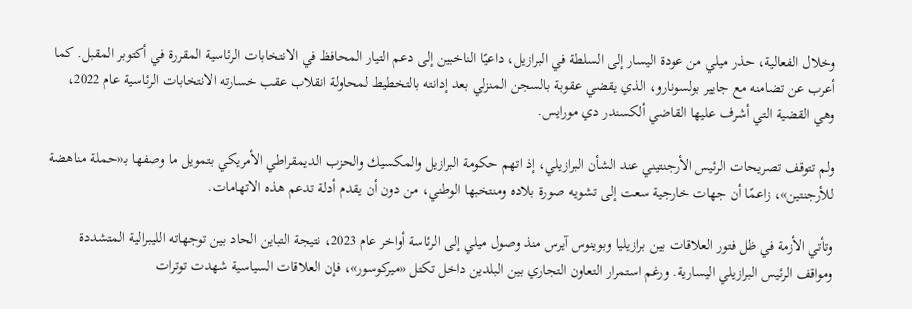وخلال الفعالية، حذر ميلي من عودة اليسار إلى السلطة في البرازيل، داعيًا الناخبين إلى دعم التيار المحافظ في الانتخابات الرئاسية المقررة في أكتوبر المقبل. كما أعرب عن تضامنه مع جايير بولسونارو، الذي يقضي عقوبة بالسجن المنزلي بعد إدانته بالتخطيط لمحاولة انقلاب عقب خسارته الانتخابات الرئاسية عام 2022، وهي القضية التي أشرف عليها القاضي ألكسندر دي مورايس.

ولم تتوقف تصريحات الرئيس الأرجنتيني عند الشأن البرازيلي، إذ اتهم حكومة البرازيل والمكسيك والحزب الديمقراطي الأمريكي بتمويل ما وصفها بـ«حملة مناهضة للأرجنتين»، زاعمًا أن جهات خارجية سعت إلى تشويه صورة بلاده ومنتخبها الوطني، من دون أن يقدم أدلة تدعم هذه الاتهامات.

وتأتي الأزمة في ظل فتور العلاقات بين برازيليا وبوينوس آيرس منذ وصول ميلي إلى الرئاسة أواخر عام 2023، نتيجة التباين الحاد بين توجهاته الليبرالية المتشددة ومواقف الرئيس البرازيلي اليسارية. ورغم استمرار التعاون التجاري بين البلدين داخل تكتل «ميركوسور»، فإن العلاقات السياسية شهدت توترات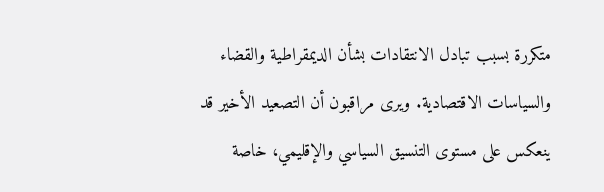متكررة بسبب تبادل الانتقادات بشأن الديمقراطية والقضاء والسياسات الاقتصادية. ويرى مراقبون أن التصعيد الأخير قد ينعكس على مستوى التنسيق السياسي والإقليمي، خاصة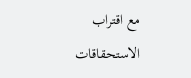مع اقتراب الاستحقاقات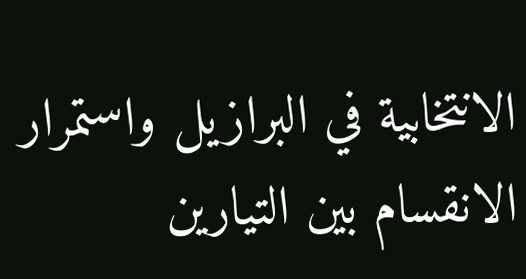الانتخابية في البرازيل واستمرار الانقسام بين التيارين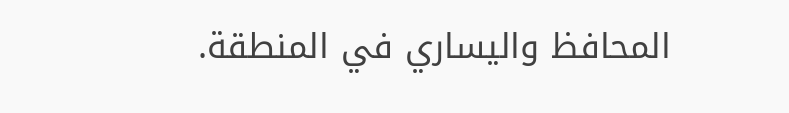المحافظ واليساري في المنطقة.